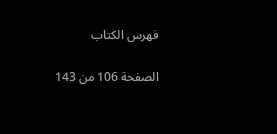فهرس الكتاب

الصفحة 106 من 143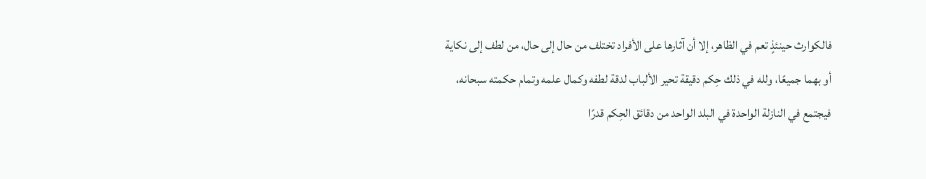فالكوارث حينئذٍ تعم في الظاهر، إلا أن آثارها على الأفراد تختلف من حال إلى حال، من لطف إلى نكاية أو بهما جميعًا، ولله في ذلك حِكم دقيقة تحير الألباب لدقة لطفه وكمال علمه وتمام حكمته سبحانه، فيجتمع في النازلة الواحدة في البلد الواحد من دقائق الحِكم قدرًا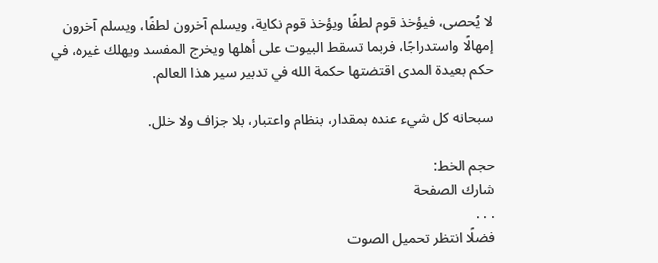لا يُحصى، فيؤخذ قوم لطفًا ويؤخذ قوم نكاية، ويسلم آخرون لطفًا، ويسلم آخرون إمهالًا واستدراجًا، فربما تسقط البيوت على أهلها ويخرج المفسد ويهلك غيره، في حكم بعيدة المدى اقتضتها حكمة الله في تدبير سير هذا العالم.

سبحانه كل شيء عنده بمقدار، بنظام واعتبار، بلا جزاف ولا خلل.

حجم الخط:
شارك الصفحة
. . .
فضلًا انتظر تحميل الصوت